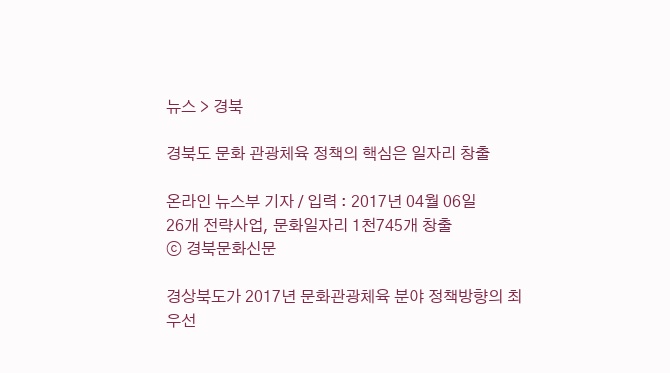뉴스 > 경북

경북도 문화 관광체육 정책의 핵심은 일자리 창출

온라인 뉴스부 기자 / 입력 : 2017년 04월 06일
26개 전략사업, 문화일자리 1천745개 창출
ⓒ 경북문화신문

경상북도가 2017년 문화관광체육 분야 정책방향의 최우선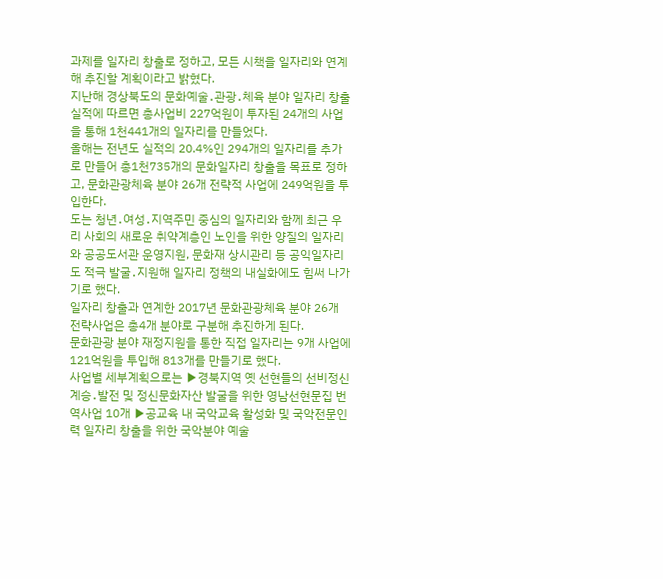과제를 일자리 창출로 정하고, 모든 시책을 일자리와 연계해 추진할 계획이라고 밝혔다.
지난해 경상북도의 문화예술․관광․체육 분야 일자리 창출 실적에 따르면 총사업비 227억원이 투자된 24개의 사업을 통해 1천441개의 일자리를 만들었다.
올해는 전년도 실적의 20.4%인 294개의 일자리를 추가로 만들어 총1천735개의 문화일자리 창출을 목표로 정하고, 문화관광체육 분야 26개 전략적 사업에 249억원을 투입한다.
도는 청년․여성․지역주민 중심의 일자리와 함께 최근 우리 사회의 새로운 취약계층인 노인을 위한 양질의 일자리와 공공도서관 운영지원, 문화재 상시관리 등 공익일자리도 적극 발굴․지원해 일자리 정책의 내실화에도 힘써 나가기로 했다.
일자리 창출과 연계한 2017년 문화관광체육 분야 26개 전략사업은 총4개 분야로 구분해 추진하게 된다.
문화관광 분야 재정지원을 통한 직접 일자리는 9개 사업에 121억원을 투입해 813개를 만들기로 했다.
사업별 세부계획으로는 ▶경북지역 옛 선현들의 선비정신 계승․발전 및 정신문화자산 발굴을 위한 영남선현문집 번역사업 10개 ▶공교육 내 국악교육 활성화 및 국악전문인력 일자리 창출을 위한 국악분야 예술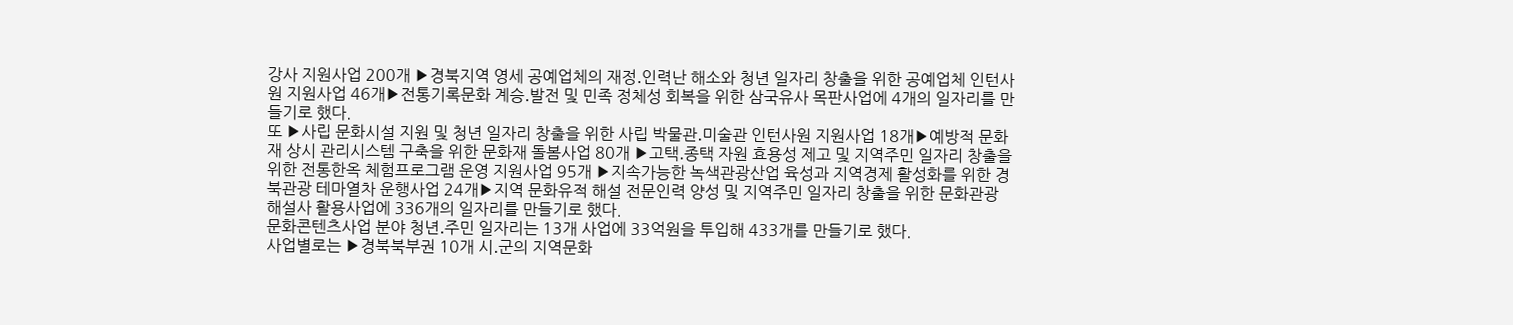강사 지원사업 200개 ▶경북지역 영세 공예업체의 재정․인력난 해소와 청년 일자리 창출을 위한 공예업체 인턴사원 지원사업 46개▶전통기록문화 계승․발전 및 민족 정체성 회복을 위한 삼국유사 목판사업에 4개의 일자리를 만들기로 했다.
또 ▶사립 문화시설 지원 및 청년 일자리 창출을 위한 사립 박물관․미술관 인턴사원 지원사업 18개▶예방적 문화재 상시 관리시스템 구축을 위한 문화재 돌봄사업 80개 ▶고택․종택 자원 효용성 제고 및 지역주민 일자리 창출을 위한 전통한옥 체험프로그램 운영 지원사업 95개 ▶지속가능한 녹색관광산업 육성과 지역경제 활성화를 위한 경북관광 테마열차 운행사업 24개▶지역 문화유적 해설 전문인력 양성 및 지역주민 일자리 창출을 위한 문화관광 해설사 활용사업에 336개의 일자리를 만들기로 했다.
문화콘텐츠사업 분야 청년․주민 일자리는 13개 사업에 33억원을 투입해 433개를 만들기로 했다.
사업별로는 ▶경북북부권 10개 시․군의 지역문화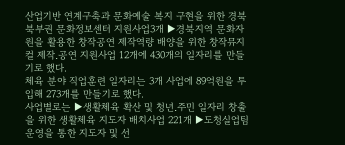산업기반 연계구축과 문화예술 복지 구현을 위한 경북북부권 문화정보센터 지원사업3개 ▶경북지역 문화자원을 활용한 창작공연 제작역량 배양을 위한 창작뮤지컬 제작․공연 지원사업 12개에 430개의 일자리를 만들기로 했다.
체육 분야 직업훈련 일자리는 3개 사업에 89억원을 투입해 273개를 만들기로 했다.
사업별로는 ▶생활체육 확산 및 청년․주민 일자리 창출을 위한 생활체육 지도자 배치사업 221개 ▶도청실업팀 운영을 통한 지도자 및 선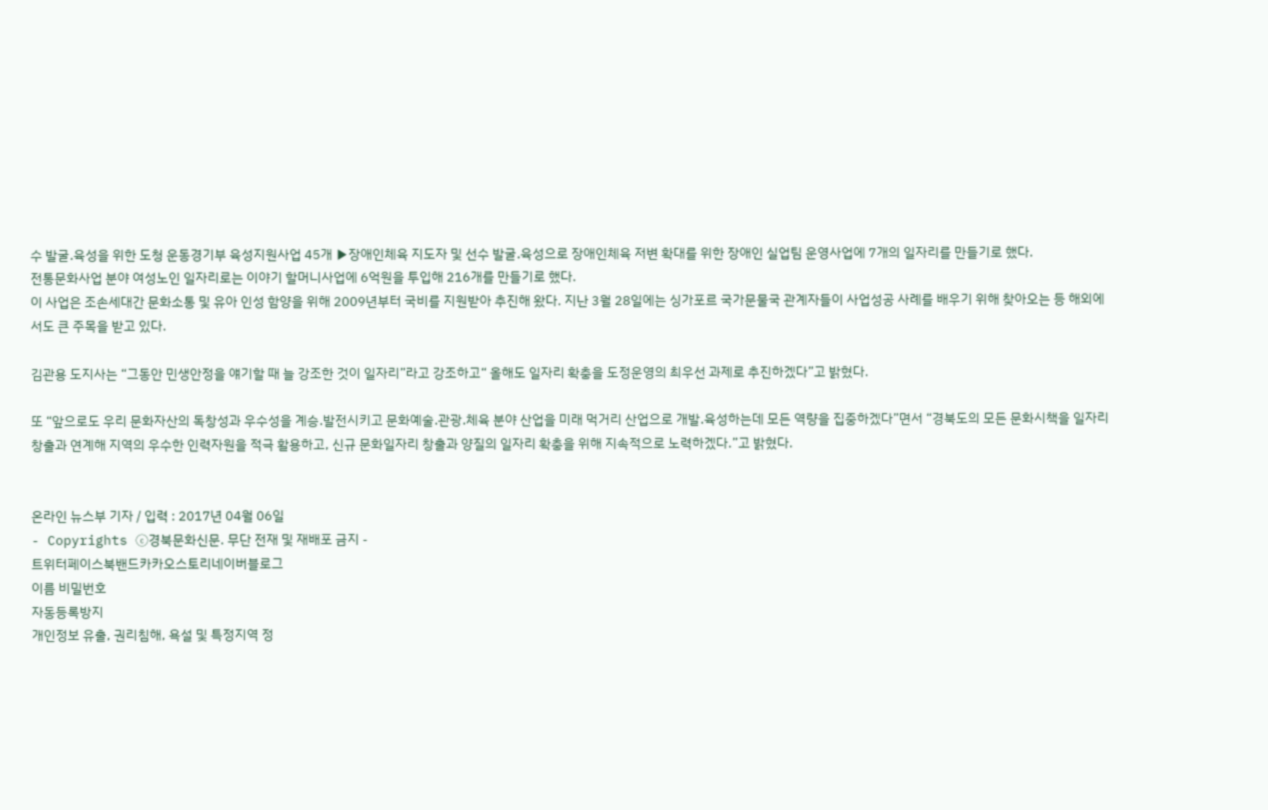수 발굴․육성을 위한 도청 운동경기부 육성지원사업 45개 ▶장애인체육 지도자 및 선수 발굴․육성으로 장애인체육 저변 확대를 위한 장애인 실업팀 운영사업에 7개의 일자리를 만들기로 했다.
전통문화사업 분야 여성노인 일자리로는 이야기 할머니사업에 6억원을 투입해 216개를 만들기로 했다.
이 사업은 조손세대간 문화소통 및 유아 인성 함양을 위해 2009년부터 국비를 지원받아 추진해 왔다. 지난 3월 28일에는 싱가포르 국가문물국 관계자들이 사업성공 사례를 배우기 위해 찾아오는 등 해외에서도 큰 주목을 받고 있다.

김관용 도지사는 “그동안 민생안정을 얘기할 때 늘 강조한 것이 일자리”라고 강조하고“ 올해도 일자리 확충을 도정운영의 최우선 과제로 추진하겠다”고 밝혔다.

또 “앞으로도 우리 문화자산의 독창성과 우수성을 계승․발전시키고 문화예술․관광․체육 분야 산업을 미래 먹거리 산업으로 개발․육성하는데 모든 역량을 집중하겠다”면서 “경북도의 모든 문화시책을 일자리 창출과 연계해 지역의 우수한 인력자원을 적극 활용하고, 신규 문화일자리 창출과 양질의 일자리 확충을 위해 지속적으로 노력하겠다.”고 밝혔다.


온라인 뉴스부 기자 / 입력 : 2017년 04월 06일
- Copyrights ⓒ경북문화신문. 무단 전재 및 재배포 금지 -
트위터페이스북밴드카카오스토리네이버블로그
이름 비밀번호
자동등록방지
개인정보 유출, 권리침해, 욕설 및 특정지역 정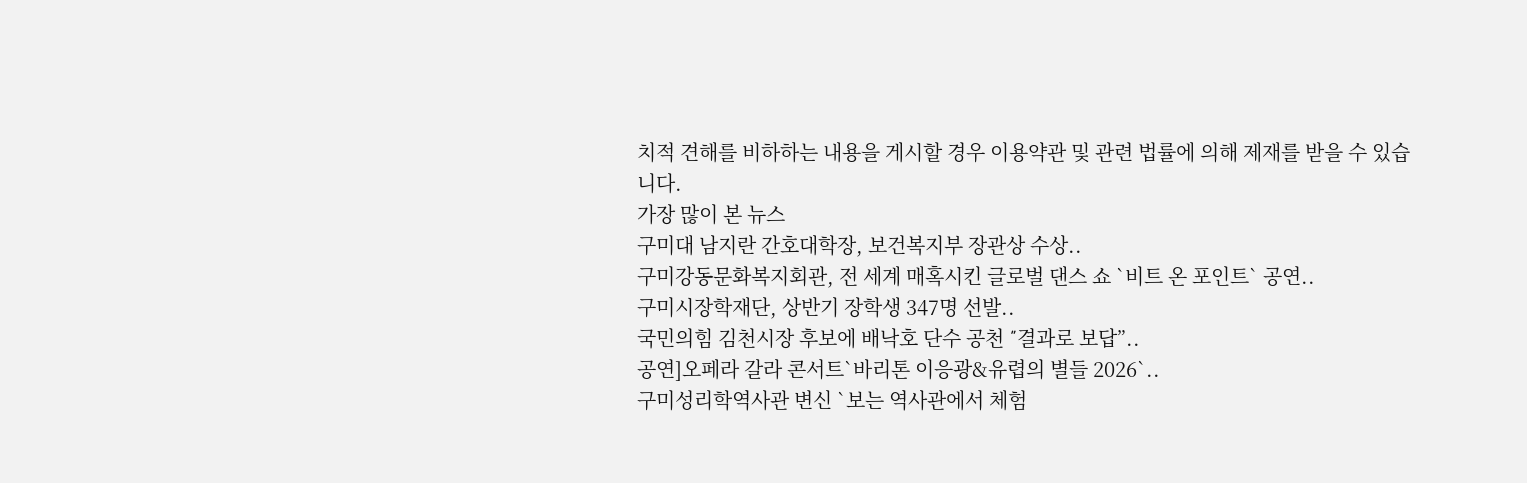치적 견해를 비하하는 내용을 게시할 경우 이용약관 및 관련 법률에 의해 제재를 받을 수 있습니다.
가장 많이 본 뉴스
구미대 남지란 간호대학장, 보건복지부 장관상 수상..
구미강동문화복지회관, 전 세계 매혹시킨 글로벌 댄스 쇼 `비트 온 포인트` 공연..
구미시장학재단, 상반기 장학생 347명 선발..
국민의힘 김천시장 후보에 배낙호 단수 공천 ˝결과로 보답”..
공연]오페라 갈라 콘서트`바리톤 이응광&유렵의 별들 2026`..
구미성리학역사관 변신 `보는 역사관에서 체험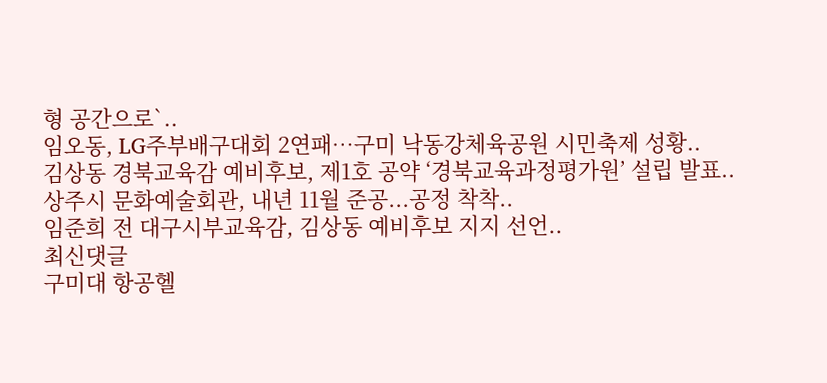형 공간으로`..
임오동, LG주부배구대회 2연패…구미 낙동강체육공원 시민축제 성황..
김상동 경북교육감 예비후보, 제1호 공약 ‘경북교육과정평가원’ 설립 발표..
상주시 문화예술회관, 내년 11월 준공...공정 착착..
임준희 전 대구시부교육감, 김상동 예비후보 지지 선언..
최신댓글
구미대 항공헬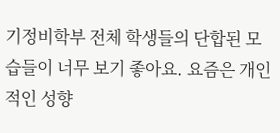기정비학부 전체 학생들의 단합된 모습들이 너무 보기 좋아요. 요즘은 개인적인 성향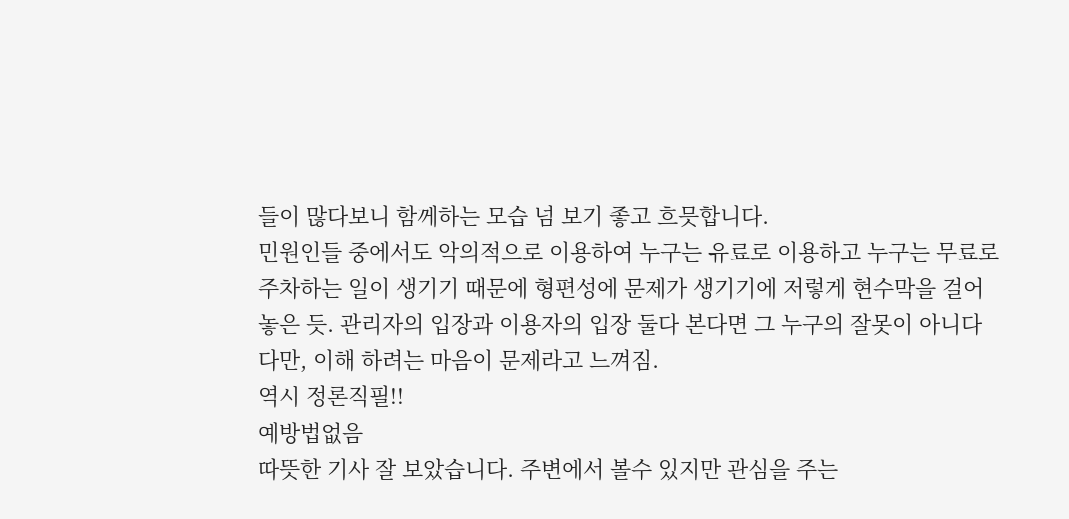들이 많다보니 함께하는 모습 넘 보기 좋고 흐믓합니다.
민원인들 중에서도 악의적으로 이용하여 누구는 유료로 이용하고 누구는 무료로 주차하는 일이 생기기 때문에 형편성에 문제가 생기기에 저렇게 현수막을 걸어 놓은 듯. 관리자의 입장과 이용자의 입장 둘다 본다면 그 누구의 잘못이 아니다 다만, 이해 하려는 마음이 문제라고 느껴짐.
역시 정론직필!!
예방법없음
따뜻한 기사 잘 보았습니다. 주변에서 볼수 있지만 관심을 주는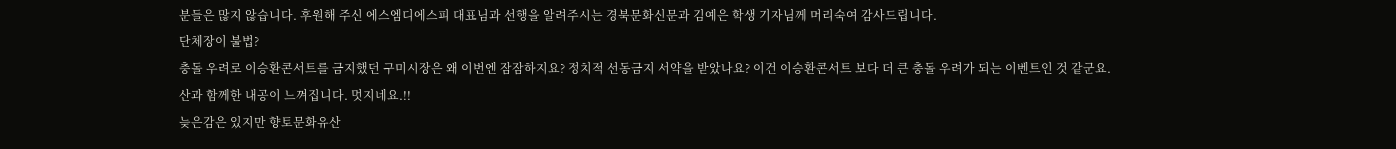분들은 많지 않습니다. 후원해 주신 에스엠디에스피 대표님과 선행을 알려주시는 경북문화신문과 김예은 학생 기자님께 머리숙여 감사드립니다.
단체장이 불법?
충돌 우려로 이승환콘서트를 금지했던 구미시장은 왜 이번엔 잠잠하지요? 정치적 선동금지 서약을 받았나요? 이건 이승환콘서트 보다 더 큰 충돌 우려가 되는 이벤트인 것 같군요.
산과 함께한 내공이 느껴집니다. 멋지네요.!!
늦은감은 있지만 향토문화유산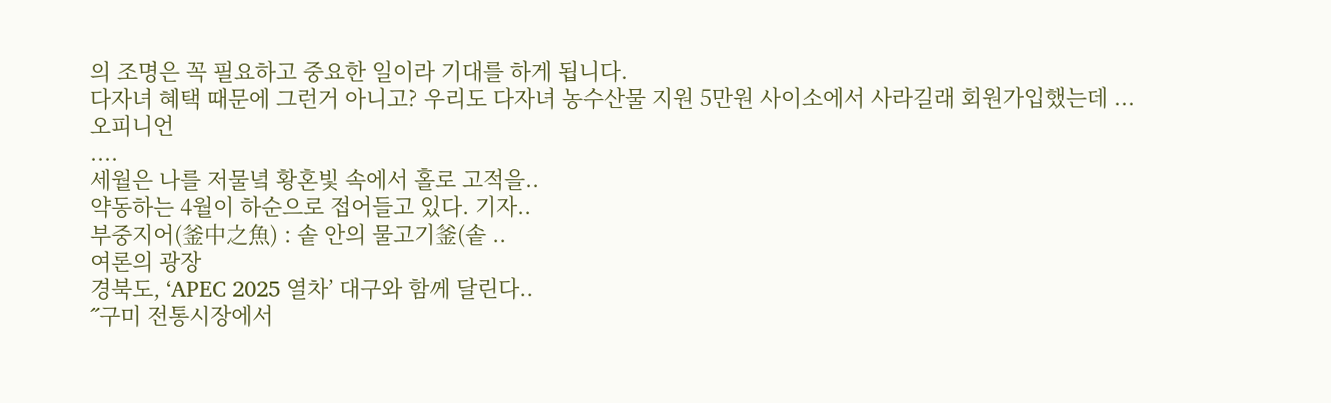의 조명은 꼭 필요하고 중요한 일이라 기대를 하게 됩니다.
다자녀 혜택 때문에 그런거 아니고? 우리도 다자녀 농수산물 지원 5만원 사이소에서 사라길래 회원가입했는데 ...
오피니언
....
세월은 나를 저물녘 황혼빛 속에서 홀로 고적을..
약동하는 4월이 하순으로 접어들고 있다. 기자..
부중지어(釜中之魚) : 솥 안의 물고기釜(솥 ..
여론의 광장
경북도, ‘APEC 2025 열차’ 대구와 함께 달린다..
˝구미 전통시장에서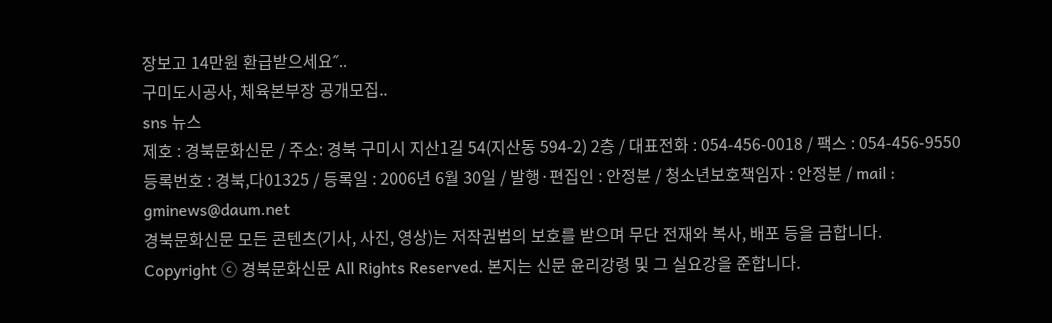장보고 14만원 환급받으세요˝..
구미도시공사, 체육본부장 공개모집..
sns 뉴스
제호 : 경북문화신문 / 주소: 경북 구미시 지산1길 54(지산동 594-2) 2층 / 대표전화 : 054-456-0018 / 팩스 : 054-456-9550
등록번호 : 경북,다01325 / 등록일 : 2006년 6월 30일 / 발행·편집인 : 안정분 / 청소년보호책임자 : 안정분 / mail : gminews@daum.net
경북문화신문 모든 콘텐츠(기사, 사진, 영상)는 저작권법의 보호를 받으며 무단 전재와 복사, 배포 등을 금합니다.
Copyright ⓒ 경북문화신문 All Rights Reserved. 본지는 신문 윤리강령 및 그 실요강을 준합니다.